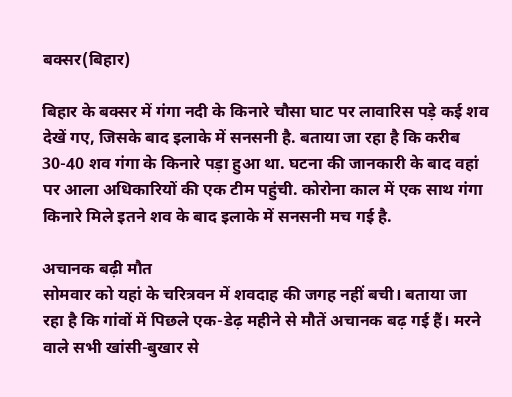बक्सर(बिहार)

बिहार के बक्सर में गंगा नदी के किनारे चौसा घाट पर लावारिस पड़े कई शव देखें गए, जिसके बाद इलाके में सनसनी है. बताया जा रहा है कि करीब 30-40 शव गंगा के किनारे पड़ा हुआ था. घटना की जानकारी के बाद वहां पर आला अधिकारियों की एक टीम पहुंची. कोरोना काल में एक साथ गंगा किनारे मिले इतने शव के बाद इलाके में सनसनी मच गई है.

अचानक बढ़ी मौत
सोमवार को यहां के चरित्रवन में शवदाह की जगह नहीं बची। बताया जा रहा है कि गांवों में पिछले एक-डेढ़ महीने से मौतें अचानक बढ़ गई हैं। मरने वाले सभी खांसी-बुखार से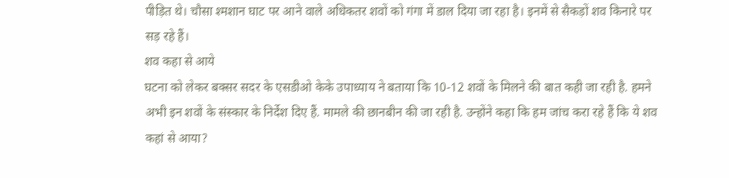पीड़ित थे। चौसा श्मशान घाट पर आने वाले अधिकतर शवों को गंगा में डाल दिया जा रहा है। इनमें से सैकड़ों शव किनारे पर सड़ रहे हैं।
शव कहा से आये
घटना को लेकर बक्सर सदर के एसडीओ केके उपाध्याय ने बताया कि 10-12 शवों के मिलने की बात कही जा रही है. हमने अभी इन शवों के संस्कार के निर्देश दिए हैं. मामले की छानबीन की जा रही है. उन्होंने कहा कि हम जांच करा रहे हैं कि ये शव कहां से आया?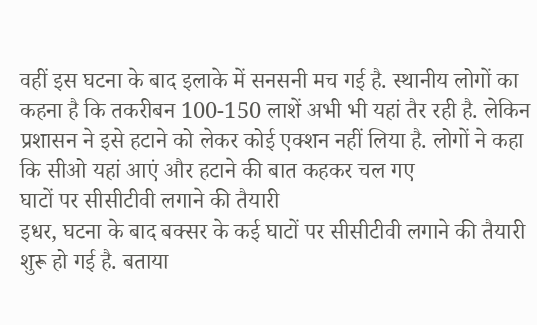वहीं इस घटना के बाद इलाके में सनसनी मच गई है. स्थानीय लोगों का कहना है कि तकरीबन 100-150 लाशें अभी भी यहां तैर रही है. लेकिन प्रशासन ने इसे हटाने को लेकर कोई एक्शन नहीं लिया है. लोगों ने कहा कि सीओ यहां आएं और हटाने की बात कहकर चल गए
घाटों पर सीसीटीवी लगाने की तैयारी
इधर, घटना के बाद बक्सर के कई घाटों पर सीसीटीवी लगाने की तैयारी शुरू हो गई है. बताया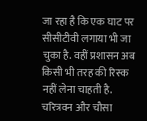जा रहा है कि एक घाट पर सीसीटीवी लगाया भी जा चुका है. वहीं प्रशासन अब किसी भी तरह की रिस्क नहीं लेना चाहती है.
चरित्रवन और चौसा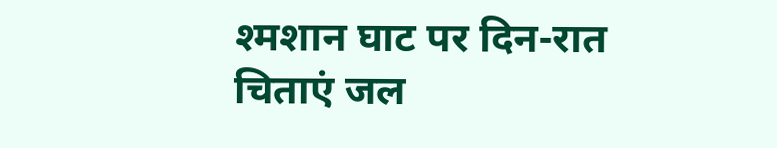श्मशान घाट पर दिन-रात चिताएं जल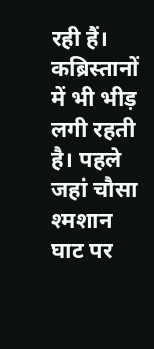रही हैं। कब्रिस्तानों में भी भीड़ लगी रहती है। पहले जहां चौसा श्मशान घाट पर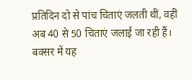प्रतिदिन दो से पांच चिताएं जलती थीं, वहीं अब 40 से 50 चिताएं जलाई जा रही हैं। बक्सर में यह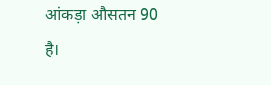आंकड़ा औसतन 90 है।